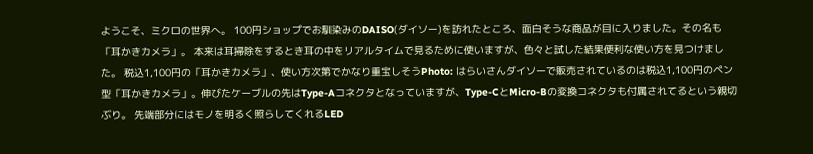ようこそ、ミクロの世界へ。 100円ショップでお馴染みのDAISO(ダイソー)を訪れたところ、面白そうな商品が目に入りました。その名も「耳かきカメラ」。 本来は耳掃除をするとき耳の中をリアルタイムで見るために使いますが、色々と試した結果便利な使い方を見つけました。 税込1,100円の「耳かきカメラ」、使い方次第でかなり重宝しそうPhoto: はらいさんダイソーで販売されているのは税込1,100円のペン型「耳かきカメラ」。伸びたケーブルの先はType-Aコネクタとなっていますが、Type-CとMicro-Bの変換コネクタも付属されてるという親切ぶり。 先端部分にはモノを明るく照らしてくれるLED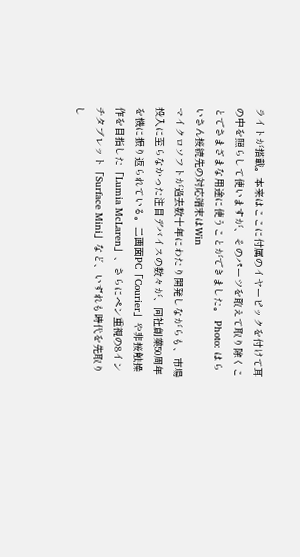ライトが搭載。本来はここに付属のイヤーピックを付けて耳の中を照らして使いますが、そのパーツを敢えて取り除くことでさまざまな用途に使うことができました。 Photo: はらいさん接続先の対応端末はWin
マイクロソフトが過去数十年にわたり開発しながらも、市場投入に至らなかった注目デバイスの数々が、同社創業50周年を機に振り返られている。二画面PC「Courier」や非接触操作を目指した「Lumia McLaren」、さらにペン重視の8インチタブレット「Surface Mini」など、いずれも時代を先取りし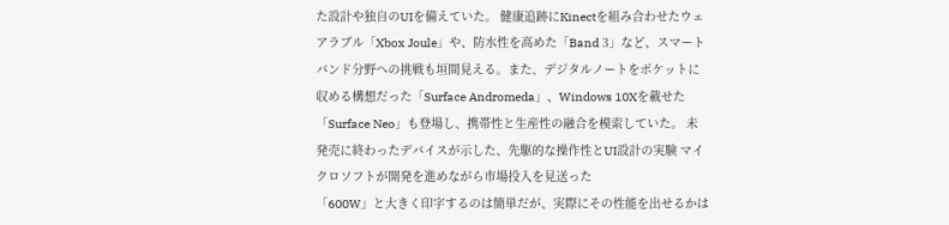た設計や独自のUIを備えていた。 健康追跡にKinectを組み合わせたウェアラブル「Xbox Joule」や、防水性を高めた「Band 3」など、スマートバンド分野への挑戦も垣間見える。また、デジタルノートをポケットに収める構想だった「Surface Andromeda」、Windows 10Xを載せた「Surface Neo」も登場し、携帯性と生産性の融合を模索していた。 未発売に終わったデバイスが示した、先駆的な操作性とUI設計の実験 マイクロソフトが開発を進めながら市場投入を見送った
「600W」と大きく印字するのは簡単だが、実際にその性能を出せるかは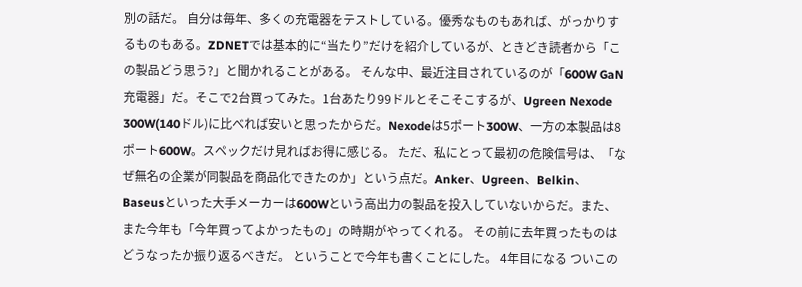別の話だ。 自分は毎年、多くの充電器をテストしている。優秀なものもあれば、がっかりするものもある。ZDNETでは基本的に“当たり”だけを紹介しているが、ときどき読者から「この製品どう思う?」と聞かれることがある。 そんな中、最近注目されているのが「600W GaN充電器」だ。そこで2台買ってみた。1台あたり99ドルとそこそこするが、Ugreen Nexode 300W(140ドル)に比べれば安いと思ったからだ。Nexodeは5ポート300W、一方の本製品は8ポート600W。スペックだけ見ればお得に感じる。 ただ、私にとって最初の危険信号は、「なぜ無名の企業が同製品を商品化できたのか」という点だ。Anker、Ugreen、Belkin、Baseusといった大手メーカーは600Wという高出力の製品を投入していないからだ。また、
また今年も「今年買ってよかったもの」の時期がやってくれる。 その前に去年買ったものはどうなったか振り返るべきだ。 ということで今年も書くことにした。 4年目になる ついこの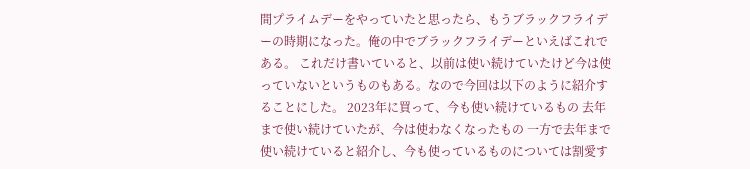間プライムデーをやっていたと思ったら、もうブラックフライデーの時期になった。俺の中でブラックフライデーといえばこれである。 これだけ書いていると、以前は使い続けていたけど今は使っていないというものもある。なので今回は以下のように紹介することにした。 2023年に買って、今も使い続けているもの 去年まで使い続けていたが、今は使わなくなったもの 一方で去年まで使い続けていると紹介し、今も使っているものについては割愛す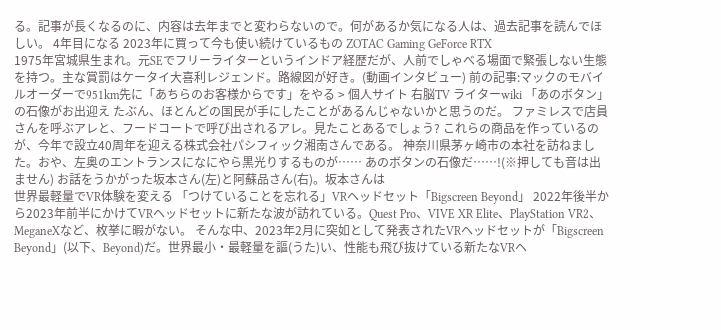る。記事が長くなるのに、内容は去年までと変わらないので。何があるか気になる人は、過去記事を読んでほしい。 4年目になる 2023年に買って今も使い続けているもの ZOTAC Gaming GeForce RTX
1975年宮城県生まれ。元SEでフリーライターというインドア経歴だが、人前でしゃべる場面で緊張しない生態を持つ。主な賞罰はケータイ大喜利レジェンド。路線図が好き。(動画インタビュー) 前の記事:マックのモバイルオーダーで951km先に「あちらのお客様からです」をやる > 個人サイト 右脳TV ライターwiki 「あのボタン」の石像がお出迎え たぶん、ほとんどの国民が手にしたことがあるんじゃないかと思うのだ。 ファミレスで店員さんを呼ぶアレと、フードコートで呼び出されるアレ。見たことあるでしょう? これらの商品を作っているのが、今年で設立40周年を迎える株式会社パシフィック湘南さんである。 神奈川県茅ヶ崎市の本社を訪ねました。おや、左奥のエントランスになにやら黒光りするものが…… あのボタンの石像だ……!(※押しても音は出ません) お話をうかがった坂本さん(左)と阿蘇品さん(右)。坂本さんは
世界最軽量でVR体験を変える 「つけていることを忘れる」VRヘッドセット「Bigscreen Beyond」 2022年後半から2023年前半にかけてVRヘッドセットに新たな波が訪れている。Quest Pro、VIVE XR Elite、PlayStation VR2、MeganeXなど、枚挙に暇がない。 そんな中、2023年2月に突如として発表されたVRヘッドセットが「Bigscreen Beyond」(以下、Beyond)だ。世界最小・最軽量を謳(うた)い、性能も飛び抜けている新たなVRヘ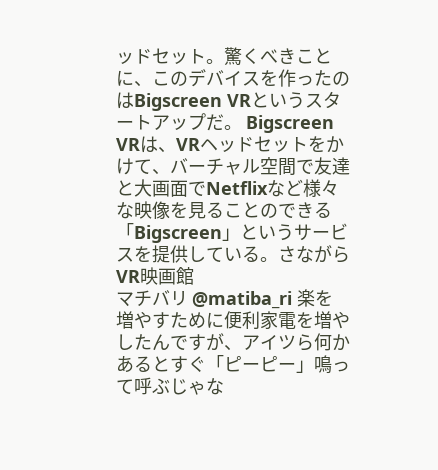ッドセット。驚くべきことに、このデバイスを作ったのはBigscreen VRというスタートアップだ。 Bigscreen VRは、VRヘッドセットをかけて、バーチャル空間で友達と大画面でNetflixなど様々な映像を見ることのできる「Bigscreen」というサービスを提供している。さながらVR映画館
マチバリ @matiba_ri 楽を増やすために便利家電を増やしたんですが、アイツら何かあるとすぐ「ピーピー」鳴って呼ぶじゃな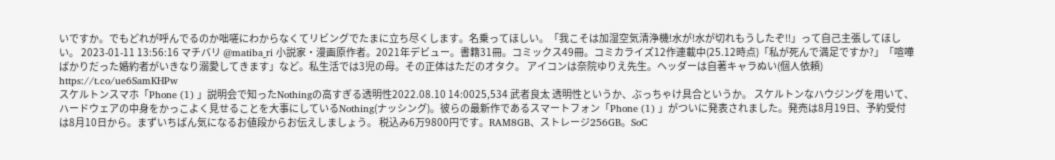いですか。でもどれが呼んでるのか咄嗟にわからなくてリビングでたまに立ち尽くします。名乗ってほしい。「我こそは加湿空気清浄機!水が!水が切れもうしたぞ!!」って自己主張してほしい。 2023-01-11 13:56:16 マチバリ @matiba_ri 小説家・漫画原作者。2021年デビュー。書籍31冊。コミックス49冊。コミカライズ12作連載中(25.12時点)「私が死んで満足ですか?」「喧嘩ばかりだった婚約者がいきなり溺愛してきます」など。私生活では3児の母。その正体はただのオタク。 アイコンは奈院ゆりえ先生。ヘッダーは自著キャラぬい(個人依頼) https://t.co/ue6SamKHPw
スケルトンスマホ「Phone (1) 」説明会で知ったNothingの高すぎる透明性2022.08.10 14:0025,534 武者良太 透明性というか、ぶっちゃけ具合というか。 スケルトンなハウジングを用いて、ハードウェアの中身をかっこよく見せることを大事にしているNothing(ナッシング)。彼らの最新作であるスマートフォン「Phone (1) 」がついに発表されました。発売は8月19日、予約受付は8月10日から。まずいちばん気になるお値段からお伝えしましょう。 税込み6万9800円です。RAM8GB、ストレージ256GB。SoC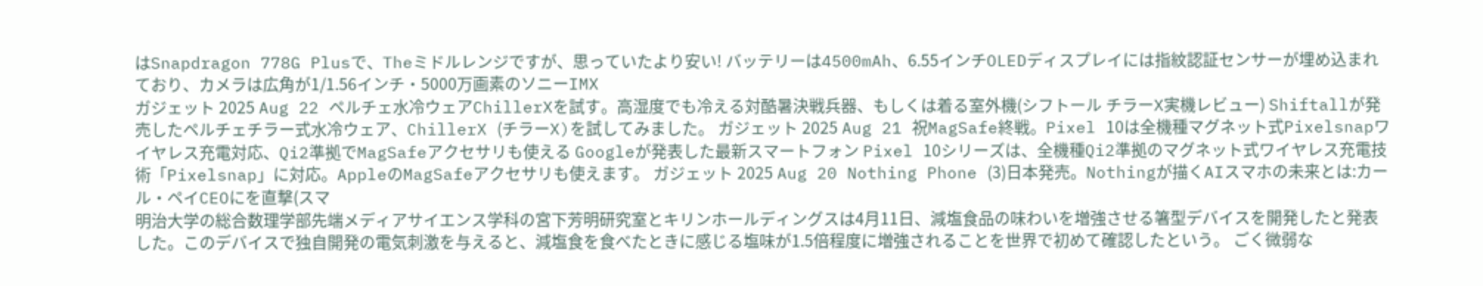はSnapdragon 778G Plusで、Theミドルレンジですが、思っていたより安い! バッテリーは4500mAh、6.55インチOLEDディスプレイには指紋認証センサーが埋め込まれており、カメラは広角が1/1.56インチ・5000万画素のソニーIMX
ガジェット 2025 Aug 22 ペルチェ水冷ウェアChillerXを試す。高湿度でも冷える対酷暑決戦兵器、もしくは着る室外機(シフトール チラーX実機レビュー) Shiftallが発売したペルチェチラー式水冷ウェア、ChillerX (チラーX)を試してみました。 ガジェット 2025 Aug 21 祝MagSafe終戦。Pixel 10は全機種マグネット式Pixelsnapワイヤレス充電対応、Qi2準拠でMagSafeアクセサリも使える Googleが発表した最新スマートフォン Pixel 10シリーズは、全機種Qi2準拠のマグネット式ワイヤレス充電技術「Pixelsnap」に対応。AppleのMagSafeアクセサリも使えます。 ガジェット 2025 Aug 20 Nothing Phone (3)日本発売。Nothingが描くAIスマホの未来とは:カール・ペイCEOにを直撃(スマ
明治大学の総合数理学部先端メディアサイエンス学科の宮下芳明研究室とキリンホールディングスは4月11日、減塩食品の味わいを増強させる箸型デバイスを開発したと発表した。このデバイスで独自開発の電気刺激を与えると、減塩食を食べたときに感じる塩味が1.5倍程度に増強されることを世界で初めて確認したという。 ごく微弱な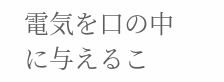電気を口の中に与えるこ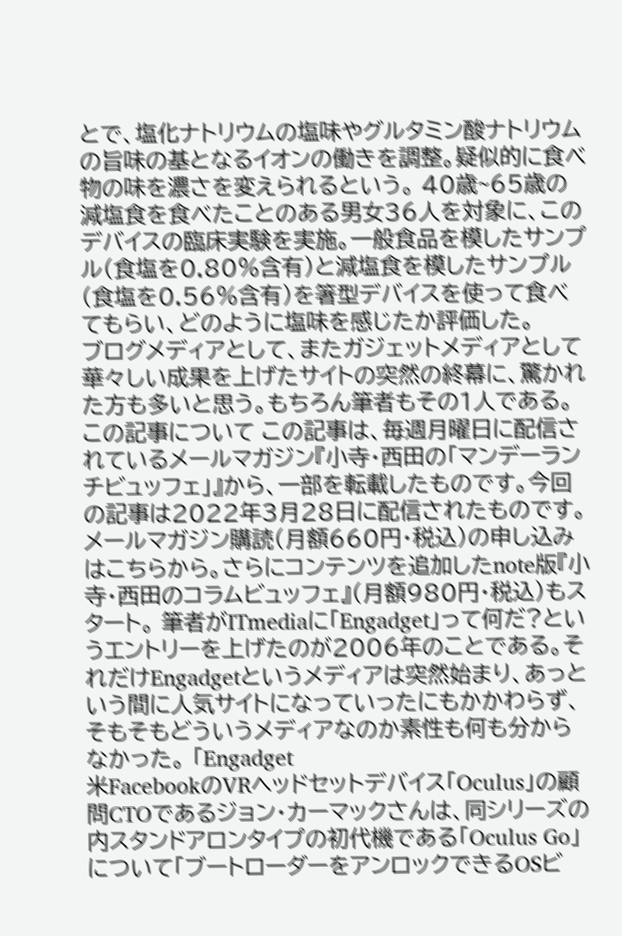とで、塩化ナトリウムの塩味やグルタミン酸ナトリウムの旨味の基となるイオンの働きを調整。疑似的に食べ物の味を濃さを変えられるという。 40歳~65歳の減塩食を食べたことのある男女36人を対象に、このデバイスの臨床実験を実施。一般食品を模したサンプル(食塩を0.80%含有)と減塩食を模したサンプル(食塩を0.56%含有)を箸型デバイスを使って食べてもらい、どのように塩味を感じたか評価した。
ブログメディアとして、またガジェットメディアとして華々しい成果を上げたサイトの突然の終幕に、驚かれた方も多いと思う。もちろん筆者もその1人である。 この記事について この記事は、毎週月曜日に配信されているメールマガジン『小寺・西田の「マンデーランチビュッフェ」』から、一部を転載したものです。今回の記事は2022年3月28日に配信されたものです。メールマガジン購読(月額660円・税込)の申し込みはこちらから。さらにコンテンツを追加したnote版『小寺・西田のコラムビュッフェ』(月額980円・税込)もスタート。 筆者がITmediaに「Engadget」って何だ?というエントリーを上げたのが2006年のことである。それだけEngadgetというメディアは突然始まり、あっという間に人気サイトになっていったにもかかわらず、そもそもどういうメディアなのか素性も何も分からなかった。 「Engadget
米FacebookのVRヘッドセットデバイス「Oculus」の顧問CTOであるジョン・カーマックさんは、同シリーズの内スタンドアロンタイプの初代機である「Oculus Go」について「ブートローダーをアンロックできるOSビ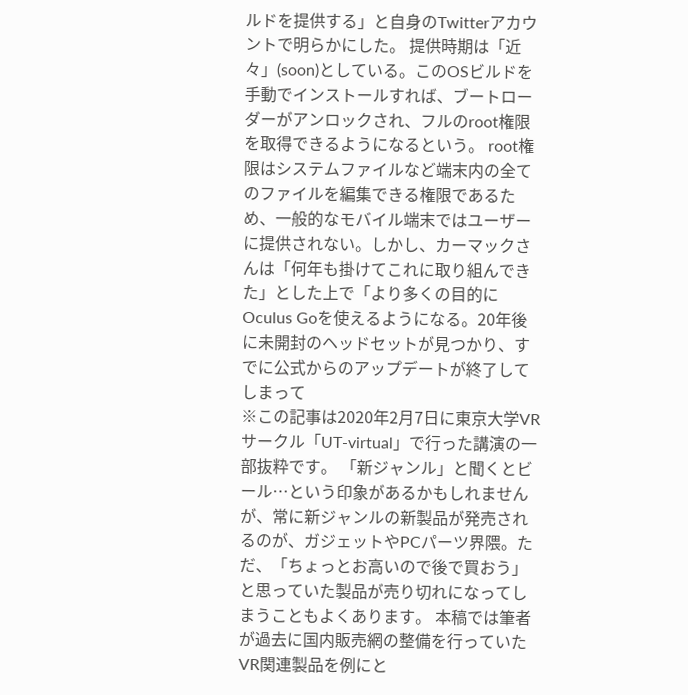ルドを提供する」と自身のTwitterアカウントで明らかにした。 提供時期は「近々」(soon)としている。このOSビルドを手動でインストールすれば、ブートローダーがアンロックされ、フルのroot権限を取得できるようになるという。 root権限はシステムファイルなど端末内の全てのファイルを編集できる権限であるため、一般的なモバイル端末ではユーザーに提供されない。しかし、カーマックさんは「何年も掛けてこれに取り組んできた」とした上で「より多くの目的にOculus Goを使えるようになる。20年後に未開封のヘッドセットが見つかり、すでに公式からのアップデートが終了してしまって
※この記事は2020年2月7日に東京大学VRサークル「UT-virtual」で行った講演の一部抜粋です。 「新ジャンル」と聞くとビール…という印象があるかもしれませんが、常に新ジャンルの新製品が発売されるのが、ガジェットやPCパーツ界隈。ただ、「ちょっとお高いので後で買おう」と思っていた製品が売り切れになってしまうこともよくあります。 本稿では筆者が過去に国内販売網の整備を行っていたVR関連製品を例にと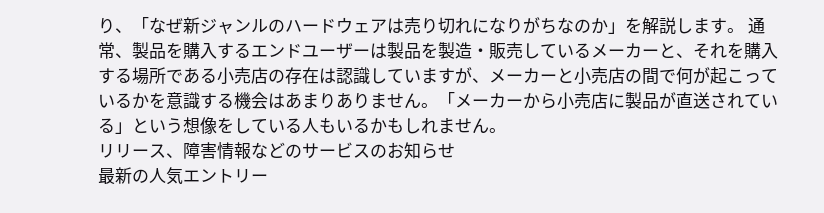り、「なぜ新ジャンルのハードウェアは売り切れになりがちなのか」を解説します。 通常、製品を購入するエンドユーザーは製品を製造・販売しているメーカーと、それを購入する場所である小売店の存在は認識していますが、メーカーと小売店の間で何が起こっているかを意識する機会はあまりありません。「メーカーから小売店に製品が直送されている」という想像をしている人もいるかもしれません。
リリース、障害情報などのサービスのお知らせ
最新の人気エントリー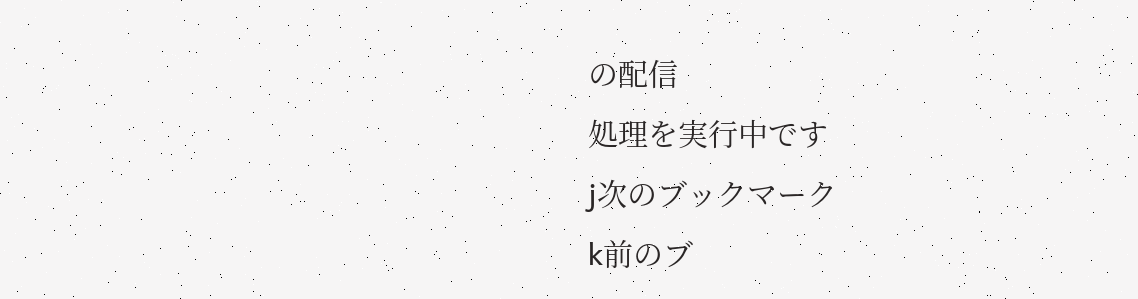の配信
処理を実行中です
j次のブックマーク
k前のブ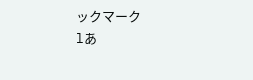ックマーク
lあ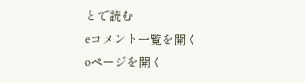とで読む
eコメント一覧を開く
oページを開く